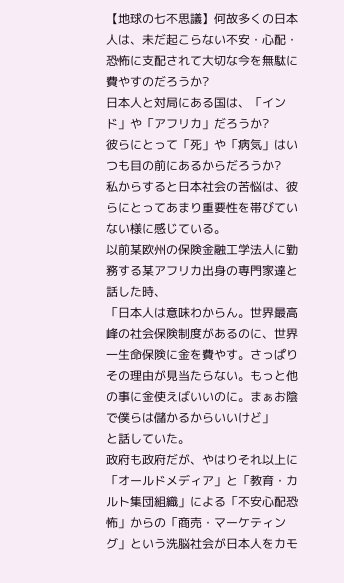【地球の七不思議】何故多くの日本人は、未だ起こらない不安・心配・恐怖に支配されて大切な今を無駄に費やすのだろうか?
日本人と対局にある国は、「インド」や「アフリカ」だろうか?
彼らにとって「死」や「病気」はいつも目の前にあるからだろうか?
私からすると日本社会の苦悩は、彼らにとってあまり重要性を帯びていない様に感じている。
以前某欧州の保険金融工学法人に勤務する某アフリカ出身の専門家達と話した時、
「日本人は意味わからん。世界最高峰の社会保険制度があるのに、世界一生命保険に金を費やす。さっぱりその理由が見当たらない。もっと他の事に金使えばいいのに。まぁお陰で僕らは儲かるからいいけど」
と話していた。
政府も政府だが、やはりそれ以上に「オールドメディア」と「教育・カルト集団組織」による「不安心配恐怖」からの「商売・マーケティング」という洗脳社会が日本人をカモ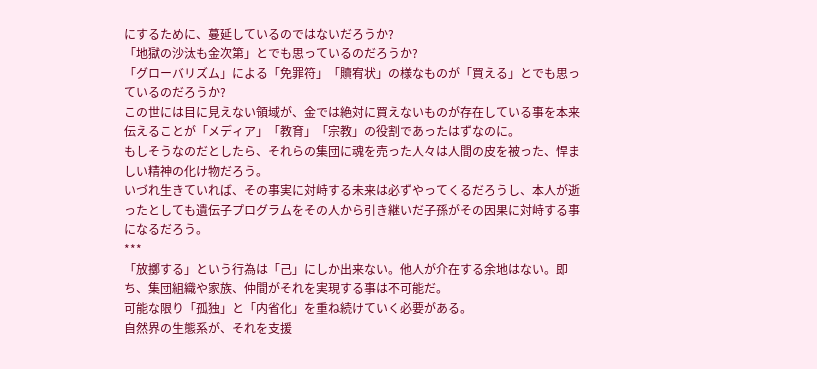にするために、蔓延しているのではないだろうか?
「地獄の沙汰も金次第」とでも思っているのだろうか?
「グローバリズム」による「免罪符」「贖宥状」の様なものが「買える」とでも思っているのだろうか?
この世には目に見えない領域が、金では絶対に買えないものが存在している事を本来伝えることが「メディア」「教育」「宗教」の役割であったはずなのに。
もしそうなのだとしたら、それらの集団に魂を売った人々は人間の皮を被った、悍ましい精神の化け物だろう。
いづれ生きていれば、その事実に対峙する未来は必ずやってくるだろうし、本人が逝ったとしても遺伝子プログラムをその人から引き継いだ子孫がその因果に対峙する事になるだろう。
***
「放擲する」という行為は「己」にしか出来ない。他人が介在する余地はない。即ち、集団組織や家族、仲間がそれを実現する事は不可能だ。
可能な限り「孤独」と「内省化」を重ね続けていく必要がある。
自然界の生態系が、それを支援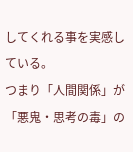してくれる事を実感している。
つまり「人間関係」が「悪鬼・思考の毒」の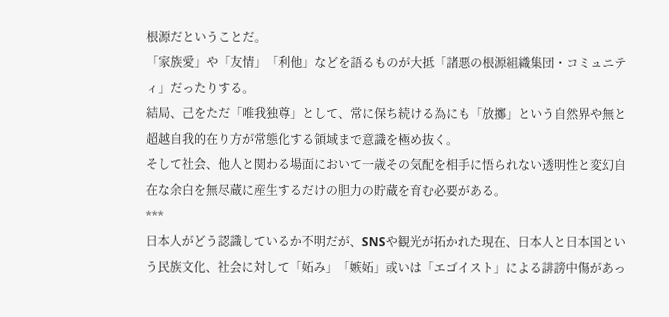根源だということだ。
「家族愛」や「友情」「利他」などを語るものが大抵「諸悪の根源組織集団・コミュニティ」だったりする。
結局、己をただ「唯我独尊」として、常に保ち続ける為にも「放擲」という自然界や無と超越自我的在り方が常態化する領域まで意識を極め抜く。
そして社会、他人と関わる場面において一歳その気配を相手に悟られない透明性と変幻自在な余白を無尽蔵に産生するだけの胆力の貯蔵を育む必要がある。
***
日本人がどう認識しているか不明だが、SNSや観光が拓かれた現在、日本人と日本国という民族文化、社会に対して「妬み」「嫉妬」或いは「エゴイスト」による誹謗中傷があっ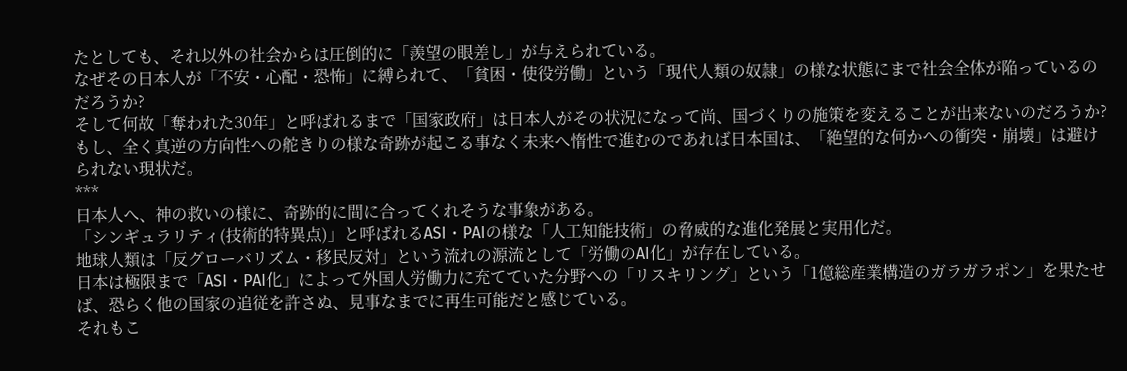たとしても、それ以外の社会からは圧倒的に「羨望の眼差し」が与えられている。
なぜその日本人が「不安・心配・恐怖」に縛られて、「貧困・使役労働」という「現代人類の奴隷」の様な状態にまで社会全体が陥っているのだろうか?
そして何故「奪われた30年」と呼ばれるまで「国家政府」は日本人がその状況になって尚、国づくりの施策を変えることが出来ないのだろうか?
もし、全く真逆の方向性への舵きりの様な奇跡が起こる事なく未来へ惰性で進むのであれば日本国は、「絶望的な何かへの衝突・崩壊」は避けられない現状だ。
***
日本人へ、神の救いの様に、奇跡的に間に合ってくれそうな事象がある。
「シンギュラリティ(技術的特異点)」と呼ばれるASI・PAIの様な「人工知能技術」の脅威的な進化発展と実用化だ。
地球人類は「反グローバリズム・移民反対」という流れの源流として「労働のAI化」が存在している。
日本は極限まで「ASI・PAI化」によって外国人労働力に充てていた分野への「リスキリング」という「1億総産業構造のガラガラポン」を果たせば、恐らく他の国家の追従を許さぬ、見事なまでに再生可能だと感じている。
それもこ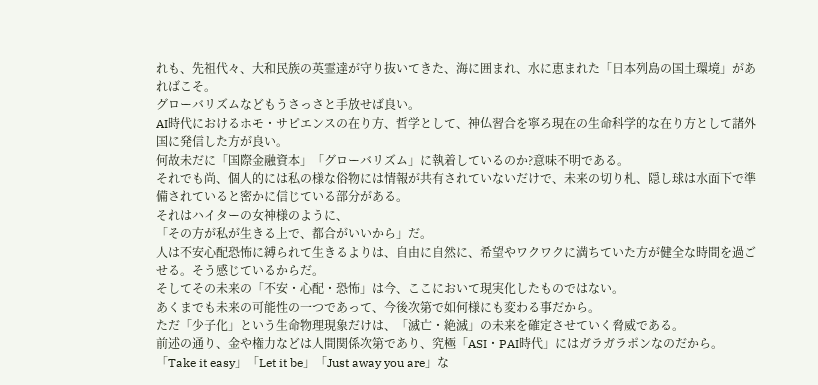れも、先祖代々、大和民族の英霊達が守り抜いてきた、海に囲まれ、水に恵まれた「日本列島の国土環境」があればこそ。
グローバリズムなどもうさっさと手放せば良い。
AI時代におけるホモ・サピエンスの在り方、哲学として、神仏習合を寧ろ現在の生命科学的な在り方として諸外国に発信した方が良い。
何故未だに「国際金融資本」「グローバリズム」に執着しているのか?意味不明である。
それでも尚、個人的には私の様な俗物には情報が共有されていないだけで、未来の切り札、隠し球は水面下で準備されていると密かに信じている部分がある。
それはハイターの女神様のように、
「その方が私が生きる上で、都合がいいから」だ。
人は不安心配恐怖に縛られて生きるよりは、自由に自然に、希望やワクワクに満ちていた方が健全な時間を過ごせる。そう感じているからだ。
そしてその未来の「不安・心配・恐怖」は今、ここにおいて現実化したものではない。
あくまでも未来の可能性の一つであって、今後次第で如何様にも変わる事だから。
ただ「少子化」という生命物理現象だけは、「滅亡・絶滅」の未来を確定させていく脅威である。
前述の通り、金や権力などは人間関係次第であり、究極「ASI・PAI時代」にはガラガラポンなのだから。
「Take it easy」「Let it be」「Just away you are」な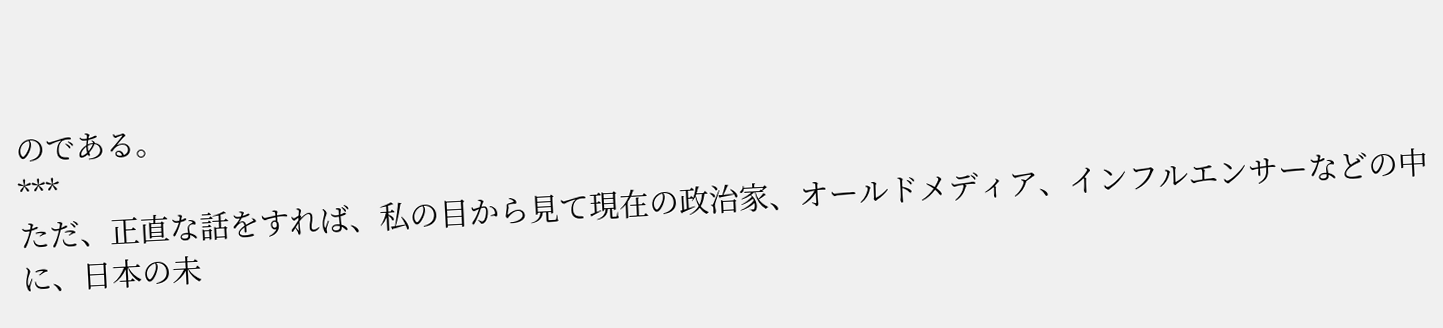のである。
***
ただ、正直な話をすれば、私の目から見て現在の政治家、オールドメディア、インフルエンサーなどの中に、日本の未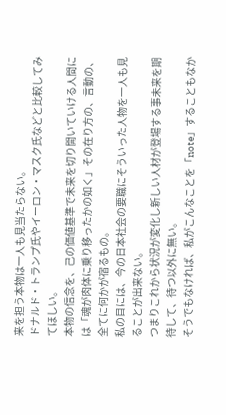来を担う本物は一人も見当たらない。
ドナルド・トランプ氏やイーロン・マスク氏などと比較してみてほしい。
本物の信念を、己の価値基準で未来を切り開いていける人間には「魂が肉体に乗り移ったかの如く」その在り方の、言動の、全てに何かが宿るもの。
私の目には、今の日本社会の要職にそういった人物を一人も見ることが出来ない。
つまりこれから状況が変化し新しい人材が登場する事未来を期待して、待つ以外に無い。
そうでもなければ、私がこんなことを「note」することもなか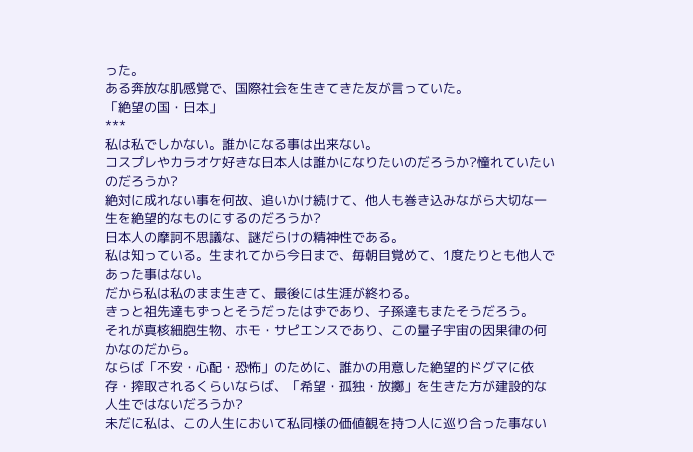った。
ある奔放な肌感覚で、国際社会を生きてきた友が言っていた。
「絶望の国・日本」
***
私は私でしかない。誰かになる事は出来ない。
コスプレやカラオケ好きな日本人は誰かになりたいのだろうか?憧れていたいのだろうか?
絶対に成れない事を何故、追いかけ続けて、他人も巻き込みながら大切な一生を絶望的なものにするのだろうか?
日本人の摩訶不思議な、謎だらけの精神性である。
私は知っている。生まれてから今日まで、毎朝目覚めて、1度たりとも他人であった事はない。
だから私は私のまま生きて、最後には生涯が終わる。
きっと祖先達もずっとそうだったはずであり、子孫達もまたそうだろう。
それが真核細胞生物、ホモ・サピエンスであり、この量子宇宙の因果律の何かなのだから。
ならば「不安・心配・恐怖」のために、誰かの用意した絶望的ドグマに依存・搾取されるくらいならば、「希望・孤独・放擲」を生きた方が建設的な人生ではないだろうか?
未だに私は、この人生において私同様の価値観を持つ人に巡り合った事ない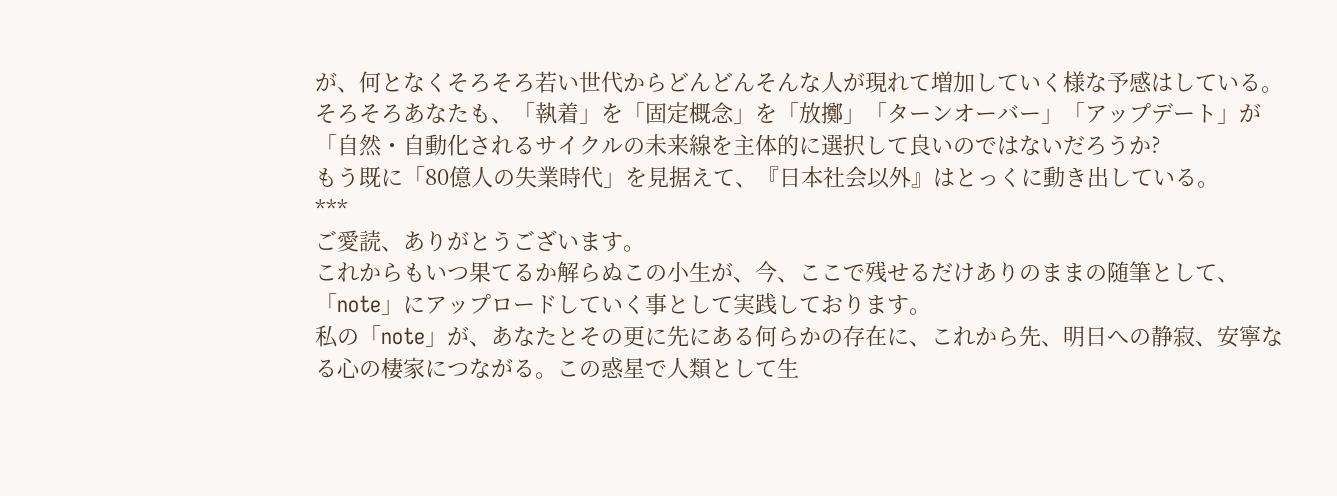が、何となくそろそろ若い世代からどんどんそんな人が現れて増加していく様な予感はしている。
そろそろあなたも、「執着」を「固定概念」を「放擲」「ターンオーバー」「アップデート」が「自然・自動化されるサイクルの未来線を主体的に選択して良いのではないだろうか?
もう既に「80億人の失業時代」を見据えて、『日本社会以外』はとっくに動き出している。
***
ご愛読、ありがとうございます。
これからもいつ果てるか解らぬこの小生が、今、ここで残せるだけありのままの随筆として、「note」にアップロードしていく事として実践しております。
私の「note」が、あなたとその更に先にある何らかの存在に、これから先、明日への静寂、安寧なる心の棲家につながる。この惑星で人類として生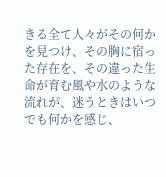きる全て人々がその何かを見つけ、その胸に宿った存在を、その違った生命が育む風や水のような流れが、迷うときはいつでも何かを感じ、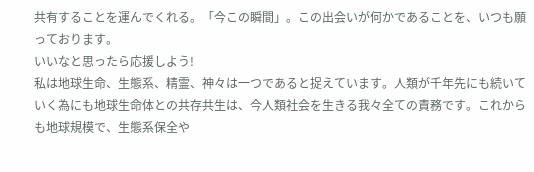共有することを運んでくれる。「今この瞬間」。この出会いが何かであることを、いつも願っております。
いいなと思ったら応援しよう!
私は地球生命、生態系、精霊、神々は一つであると捉えています。人類が千年先にも続いていく為にも地球生命体との共存共生は、今人類社会を生きる我々全ての責務です。これからも地球規模で、生態系保全や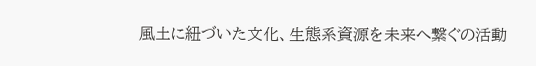風土に紐づいた文化、生態系資源を未来へ繋ぐの活動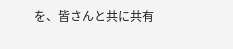を、皆さんと共に共有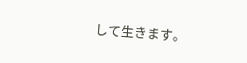して生きます。